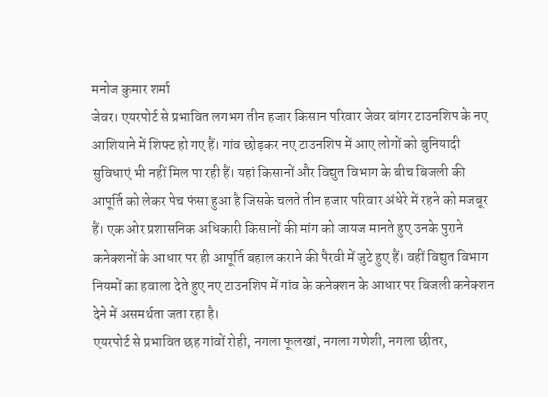मनोज कुमार शर्मा
जेवर। एयरपोर्ट से प्रभावित लगभग तीन हजार किसान परिवार जेवर बांगर टाउनशिप के नए आशियाने में शिफ्ट हो गए हैं। गांव छोड़कर नए टाउनशिप में आए लोगों को बुनियादी सुविधाएं भी नहीं मिल पा रही हैं। यहां किसानों और विद्युत विभाग के बीच बिजली की आपूर्ति को लेकर पेच फंसा हुआ है जिसके चलते तीन हजार परिवार अंधेरे में रहने को मजबूर हैं। एक ओर प्रशासनिक अधिकारी किसानों की मांग को जायज मानते हुए उनके पुराने कनेक्शनों के आधार पर ही आपूर्ति बहाल कराने की पैरवी में जुटे हुए हैं। वहीं विद्युत विभाग नियमों का हवाला देते हुए नए टाउनशिप में गांव के कनेक्शन के आधार पर बिजली कनेक्शन देने में असमर्थता जता रहा है।
एयरपोर्ट से प्रभावित छह गांवों रोही, नगला फूलखां, नगला गणेशी, नगला छीतर,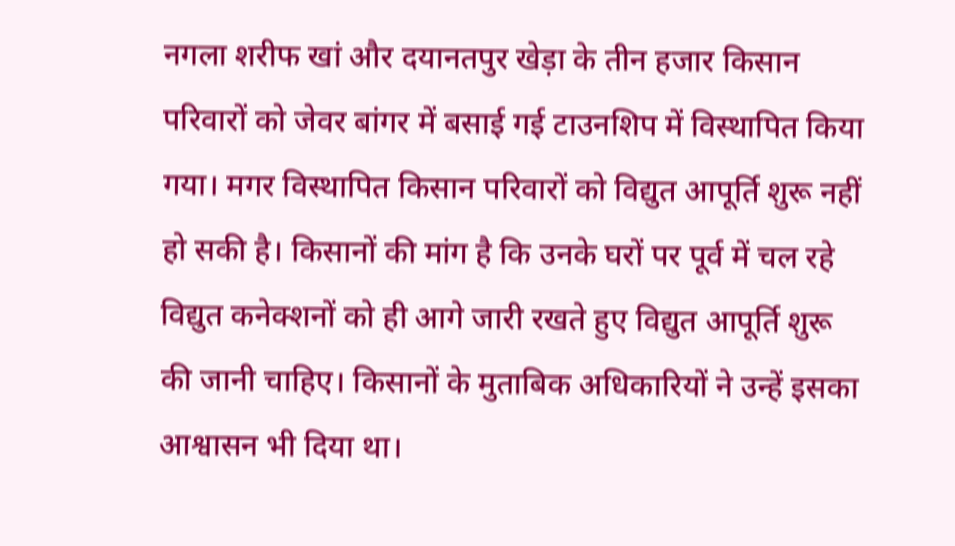नगला शरीफ खां और दयानतपुर खेड़ा के तीन हजार किसान परिवारों को जेवर बांगर में बसाई गई टाउनशिप में विस्थापित किया गया। मगर विस्थापित किसान परिवारों को विद्युत आपूर्ति शुरू नहीं हो सकी है। किसानों की मांग है कि उनके घरों पर पूर्व में चल रहे विद्युत कनेक्शनों को ही आगे जारी रखते हुए विद्युत आपूर्ति शुरू की जानी चाहिए। किसानों के मुताबिक अधिकारियों ने उन्हें इसका आश्वासन भी दिया था।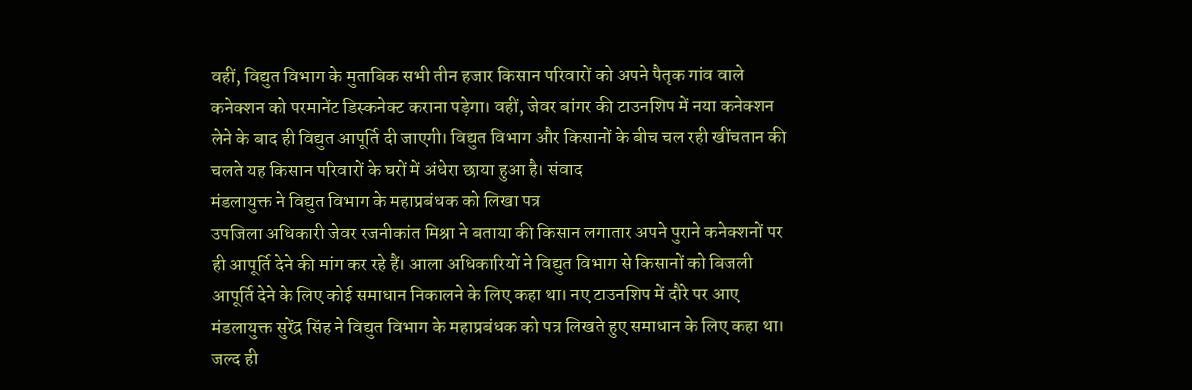वहीं, विद्युत विभाग के मुताबिक सभी तीन हजार किसान परिवारों को अपने पैतृक गांव वाले कनेक्शन को परमानेंट डिस्कनेक्ट कराना पड़ेगा। वहीं, जेवर बांगर की टाउनशिप में नया कनेक्शन लेने के बाद ही विद्युत आपूर्ति दी जाएगी। विद्युत विभाग और किसानों के बीच चल रही खींचतान की चलते यह किसान परिवारों के घरों में अंधेरा छाया हुआ है। संवाद
मंडलायुक्त ने विद्युत विभाग के महाप्रबंधक को लिखा पत्र
उपजिला अधिकारी जेवर रजनीकांत मिश्रा ने बताया की किसान लगातार अपने पुराने कनेक्शनों पर ही आपूर्ति देने की मांग कर रहे हैं। आला अधिकारियों ने विद्युत विभाग से किसानों को बिजली आपूर्ति देने के लिए कोई समाधान निकालने के लिए कहा था। नए टाउनशिप में दौरे पर आए मंडलायुक्त सुरेंद्र सिंह ने विद्युत विभाग के महाप्रबंधक को पत्र लिखते हुए समाधान के लिए कहा था। जल्द ही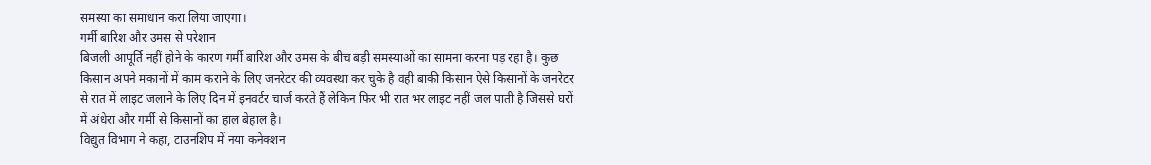समस्या का समाधान करा लिया जाएगा।
गर्मी बारिश और उमस से परेशान
बिजली आपूर्ति नहीं होने के कारण गर्मी बारिश और उमस के बीच बड़ी समस्याओं का सामना करना पड़ रहा है। कुछ किसान अपने मकानों में काम कराने के लिए जनरेटर की व्यवस्था कर चुके है वही बाकी किसान ऐसे किसानों के जनरेटर से रात में लाइट जलाने के लिए दिन में इनवर्टर चार्ज करते हैं लेकिन फिर भी रात भर लाइट नहीं जल पाती है जिससे घरों में अंधेरा और गर्मी से किसानों का हाल बेहाल है।
विद्युत विभाग ने कहा, टाउनशिप में नया कनेक्शन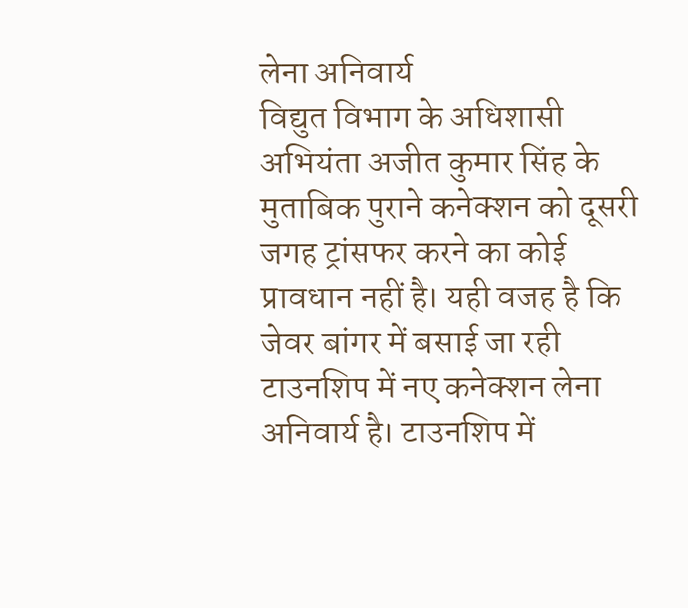लेना अनिवार्य
विद्युत विभाग के अधिशासी अभियंता अजीत कुमार सिंह के मुताबिक पुराने कनेक्शन को दूसरी जगह ट्रांसफर करने का कोई प्रावधान नहीं है। यही वजह है कि जेवर बांगर में बसाई जा रही टाउनशिप में नए कनेक्शन लेना अनिवार्य है। टाउनशिप में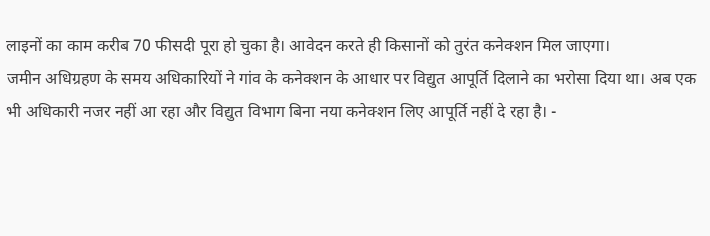लाइनों का काम करीब 70 फीसदी पूरा हो चुका है। आवेदन करते ही किसानों को तुरंत कनेक्शन मिल जाएगा।
जमीन अधिग्रहण के समय अधिकारियों ने गांव के कनेक्शन के आधार पर विद्युत आपूर्ति दिलाने का भरोसा दिया था। अब एक भी अधिकारी नजर नहीं आ रहा और विद्युत विभाग बिना नया कनेक्शन लिए आपूर्ति नहीं दे रहा है। -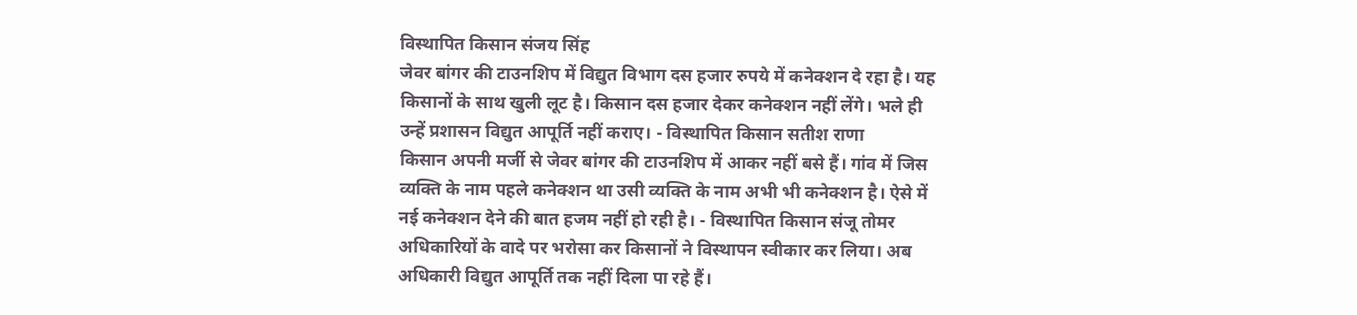विस्थापित किसान संजय सिंह
जेवर बांगर की टाउनशिप में विद्युत विभाग दस हजार रुपये में कनेक्शन दे रहा है। यह किसानों के साथ खुली लूट है। किसान दस हजार देकर कनेक्शन नहीं लेंगे। भले ही उन्हें प्रशासन विद्युत आपूर्ति नहीं कराए। - विस्थापित किसान सतीश राणा
किसान अपनी मर्जी से जेवर बांगर की टाउनशिप में आकर नहीं बसे हैं। गांव में जिस व्यक्ति के नाम पहले कनेक्शन था उसी व्यक्ति के नाम अभी भी कनेक्शन है। ऐसे में नई कनेक्शन देने की बात हजम नहीं हो रही है। - विस्थापित किसान संजू तोमर
अधिकारियों के वादे पर भरोसा कर किसानों ने विस्थापन स्वीकार कर लिया। अब अधिकारी विद्युत आपूर्ति तक नहीं दिला पा रहे हैं।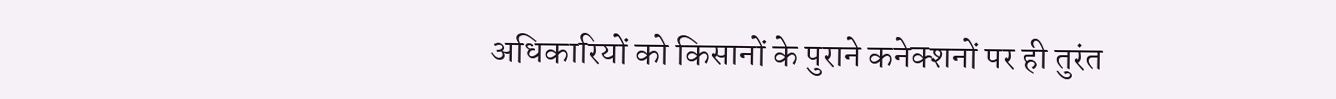अधिकारियों को किसानों के पुराने कनेक्शनों पर ही तुरंत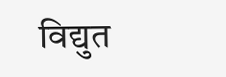विद्युत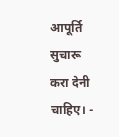आपूर्ति सुचारू करा देनी चाहिए। -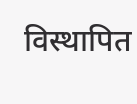विस्थापित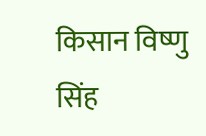किसान विष्णु सिंह